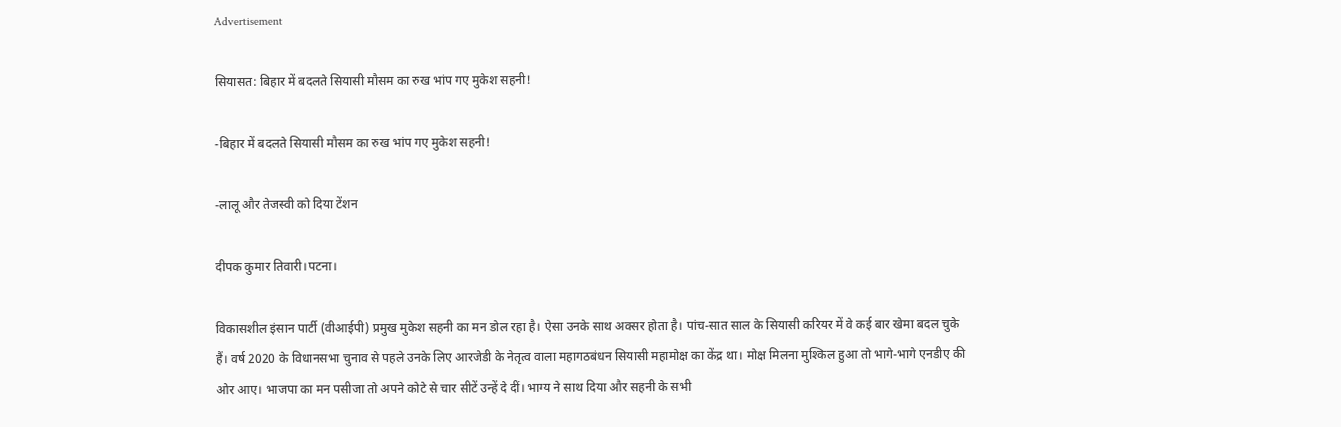Advertisement

सियासत: बिहार में बदलते सियासी मौसम का रुख भांप गए मुकेश सहनी!

-बिहार में बदलते सियासी मौसम का रुख भांप गए मुकेश सहनी!

-लालू और तेजस्वी को दिया टेंशन

दीपक कुमार तिवारी।पटना।

विकासशील इंसान पार्टी (वीआईपी) प्रमुख मुकेश सहनी का मन डोल रहा है। ऐसा उनके साथ अक्सर होता है। पांच-सात साल के सियासी करियर में वे कई बार खेमा बदल चुके हैं। वर्ष 2020 के विधानसभा चुनाव से पहले उनके लिए आरजेडी के नेतृत्व वाला महागठबंधन सियासी महामोक्ष का केंद्र था। मोक्ष मिलना मुश्किल हुआ तो भागे-भागे एनडीए की ओर आए। भाजपा का मन पसीजा तो अपने कोटे से चार सीटें उन्हें दे दीं। भाग्य ने साथ दिया और सहनी के सभी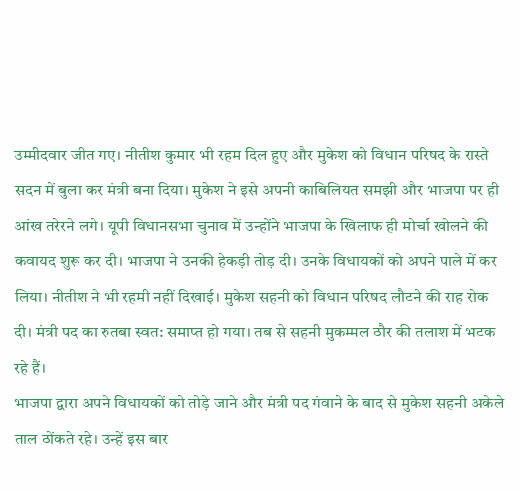उम्मीदवार जीत गए। नीतीश कुमार भी रहम दिल हुए और मुकेश को विधान परिषद के रास्ते सदन में बुला कर मंत्री बना दिया। मुकेश ने इसे अपनी काबिलियत समझी और भाजपा पर ही आंख तरेरने लगे। यूपी विधानसभा चुनाव में उन्होंने भाजपा के खिलाफ ही मोर्चा खोलने की कवायद शुरू कर दी। भाजपा ने उनकी हेकड़ी तोड़ दी। उनके विधायकों को अपने पाले में कर लिया। नीतीश ने भी रहमी नहीं दिखाई। मुकेश सहनी को विधान परिषद लौटने की राह रोक दी। मंत्री पद का रुतबा स्वत: समाप्त हो गया। तब से सहनी मुकम्मल ठौर की तलाश में भटक रहे हैं।
भाजपा द्वारा अपने विधायकों को तोड़े जाने और मंत्री पद गंवाने के बाद से मुकेश सहनी अकेले ताल ठोंकते रहे। उन्हें इस बार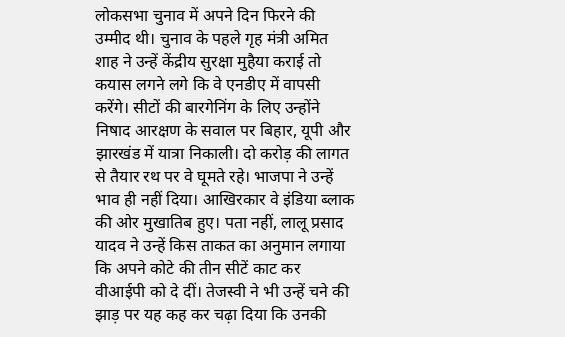लोकसभा चुनाव में अपने दिन फिरने की उम्मीद थी। चुनाव के पहले गृह मंत्री अमित शाह ने उन्हें केंद्रीय सुरक्षा मुहैया कराई तो कयास लगने लगे कि वे एनडीए में वापसी करेंगे। सीटों की बारगेनिंग के लिए उन्होंने निषाद आरक्षण के सवाल पर बिहार, यूपी और झारखंड में यात्रा निकाली। दो करोड़ की लागत से तैयार रथ पर वे घूमते रहे। भाजपा ने उन्हें भाव ही नहीं दिया। आखिरकार वे इंडिया ब्लाक की ओर मुखातिब हुए। पता नहीं, लालू प्रसाद यादव ने उन्हें किस ताकत का अनुमान लगाया कि अपने कोटे की तीन सीटें काट कर वीआईपी को दे दीं। तेजस्वी ने भी उन्हें चने की झाड़ पर यह कह कर चढ़ा दिया कि उनकी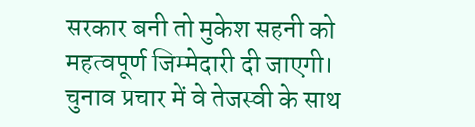सरकार बनी तो मुकेश सहनी को महत्वपूर्ण जिम्मेदारी दी जाएगी। चुनाव प्रचार में वे तेजस्वी के साथ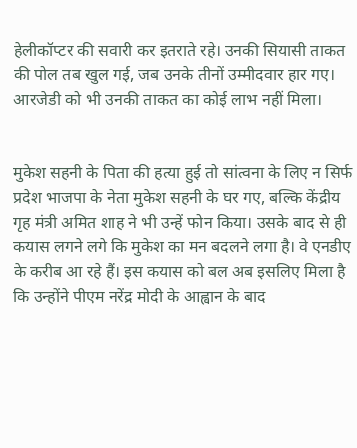हेलीकॉप्टर की सवारी कर इतराते रहे। उनकी सियासी ताकत की पोल तब खुल गई, जब उनके तीनों उम्मीदवार हार गए। आरजेडी को भी उनकी ताकत का कोई लाभ नहीं मिला।


मुकेश सहनी के पिता की हत्या हुई तो सांत्वना के लिए न सिर्फ प्रदेश भाजपा के नेता मुकेश सहनी के घर गए, बल्कि केंद्रीय गृह मंत्री अमित शाह ने भी उन्हें फोन किया। उसके बाद से ही कयास लगने लगे कि मुकेश का मन बदलने लगा है। वे एनडीए के करीब आ रहे हैं। इस कयास को बल अब इसलिए मिला है कि उन्होंने पीएम नरेंद्र मोदी के आह्वान के बाद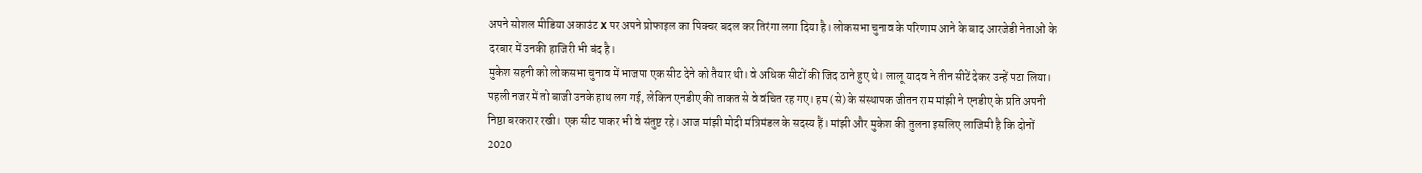अपने सोशल मीडिया अकाउंट X पर अपने प्रोफाइल का पिक्चर बदल कर तिरंगा लगा दिया है। लोकसभा चुनाव के परिणाम आने के बाद आरजेडी नेताओं के दरबार में उनकी हाजिरी भी बंद है।
मुकेश सहनी को लोकसभा चुनाव में भाजपा एक सीट देने को तैयार थी। वे अधिक सीटों की जिद ठाने हुए थे। लालू यादव ने तीन सीटें देकर उन्हें पटा लिया। पहली नजर में तो बाजी उनके हाथ लग गई, लेकिन एनडीए की ताकत से वे वंचित रह गए। हम (से) के संस्थापक जीतन राम मांझी ने एनडीए के प्रति अपनी निष्ठा बरकरार रखी। एक सीट पाकर भी वे संतुष्ट रहे। आज मांझी मोदी मंत्रिमंडल के सदस्य हैं। मांझी और मुकेश की तुलना इसलिए लाजिमी है कि दोनों 2020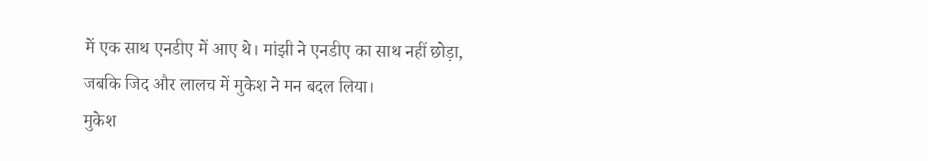में एक साथ एनडीए में आए थे। मांझी ने एनडीए का साथ नहीं छोड़ा, जबकि जिद और लालच में मुकेश ने मन बदल लिया।
मुकेश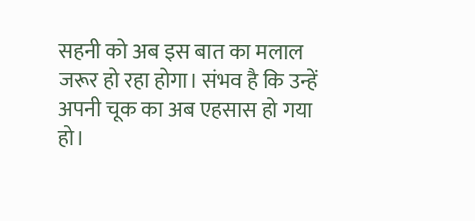सहनी को अब इस बात का मलाल जरूर हो रहा होगा। संभव है कि उन्हें अपनी चूक का अब एहसास हो गया हो।